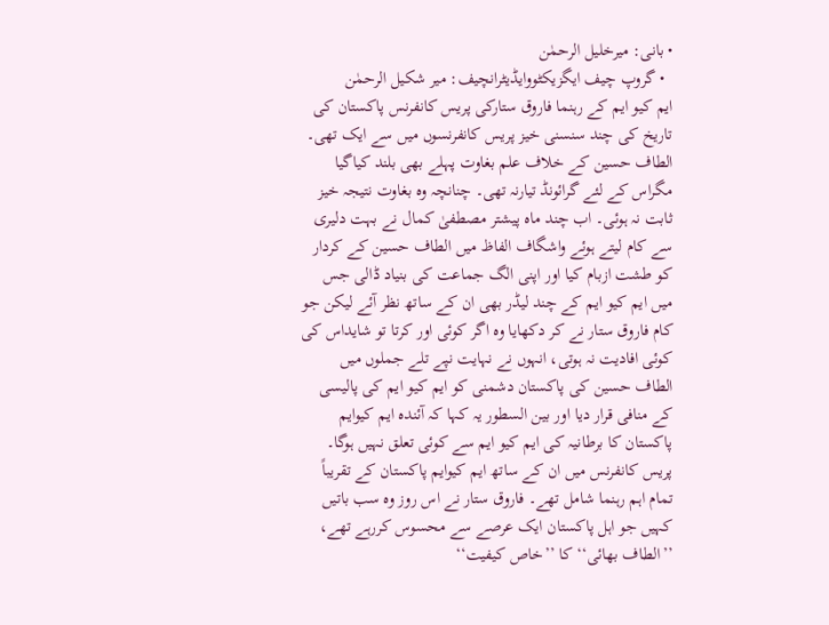• بانی: میرخلیل الرحمٰن
  • گروپ چیف ایگزیکٹووایڈیٹرانچیف: میر شکیل الرحمٰن
ایم کیو ایم کے رہنما فاروق ستارکی پریس کانفرنس پاکستان کی تاریخ کی چند سنسنی خیز پریس کانفرنسوں میں سے ایک تھی۔ الطاف حسین کے خلاف علم بغاوت پہلے بھی بلند کیاگیا مگراس کے لئے گرائونڈ تیارنہ تھی۔ چنانچہ وہ بغاوت نتیجہ خیز ثابت نہ ہوئی۔ اب چند ماہ پیشتر مصطفیٰ کمال نے بہت دلیری سے کام لیتے ہوئے واشگاف الفاظ میں الطاف حسین کے کردار کو طشت ازبام کیا اور اپنی الگ جماعت کی بنیاد ڈالی جس میں ایم کیو ایم کے چند لیڈر بھی ان کے ساتھ نظر آئے لیکن جو کام فاروق ستار نے کر دکھایا وہ اگر کوئی اور کرتا تو شایداس کی کوئی افادیت نہ ہوتی، انہوں نے نہایت نپے تلے جملوں میں الطاف حسین کی پاکستان دشمنی کو ایم کیو ایم کی پالیسی کے منافی قرار دیا اور بین السطور یہ کہا کہ آئندہ ایم کیوایم پاکستان کا برطانیہ کی ایم کیو ایم سے کوئی تعلق نہیں ہوگا۔ پریس کانفرنس میں ان کے ساتھ ایم کیوایم پاکستان کے تقریباً تمام اہم رہنما شامل تھے۔ فاروق ستار نے اس روز وہ سب باتیں کہیں جو اہل پاکستان ایک عرصے سے محسوس کررہے تھے، ’’الطاف بھائی‘‘ کا ’’خاص کیفیت‘‘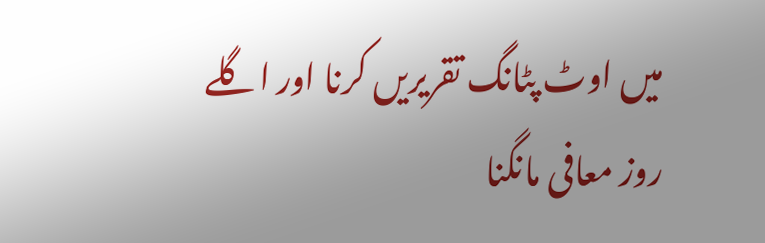میں اوٹ پٹانگ تقریریں کرنا اور اگلے روز معافی مانگنا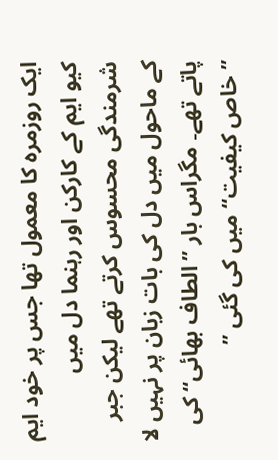ایک روزمرہ کا معمول تھا جس پر خود ایم کیو ایم کے کارکن اور رہنما دل میں شرمندگی محسوس کرتے تھے لیکن جبر کے ماحول میں دل کی بات زبان پر نہیں لا پاتے تھے۔ مگراس بار ’’الطاف بھائی‘‘ کی ’’خاص کیفیت‘‘ میں کی گئی ’’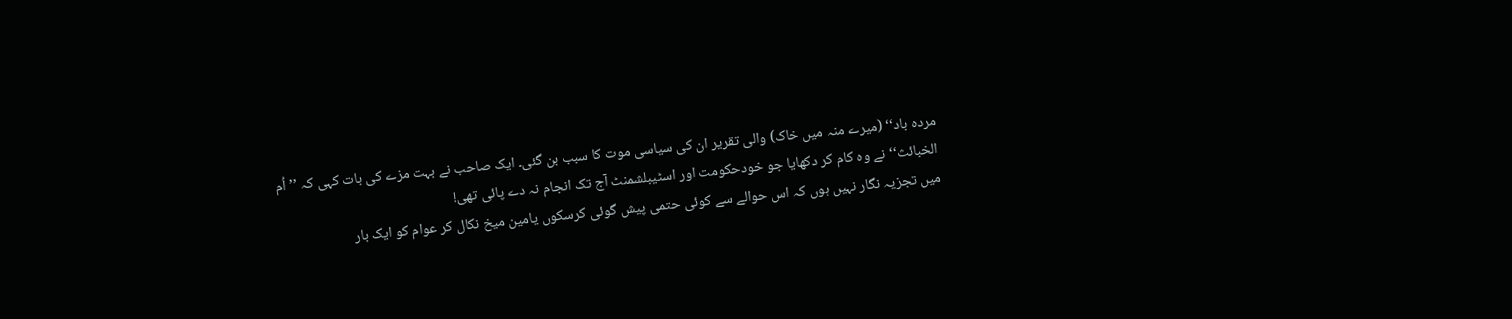مردہ باد‘‘ (میرے منہ میں خاک) والی تقریر ان کی سیاسی موت کا سبب بن گئی۔ ایک صاحب نے بہت مزے کی بات کہی کہ ’’اُم الخبائث‘‘ نے وہ کام کر دکھایا جو خودحکومت اور اسٹیبلشمنٹ آج تک انجام نہ دے پائی تھی!
میں تجزیہ نگار نہیں ہوں کہ اس حوالے سے کوئی حتمی پیش گوئی کرسکوں یامین میخ نکال کر عوام کو ایک بار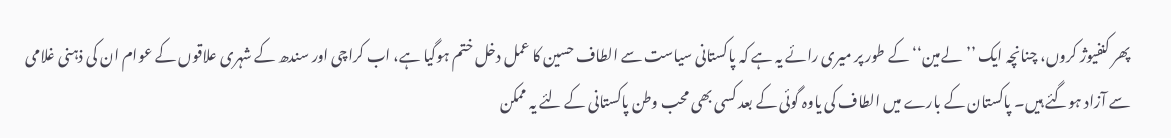پھر کنفیوژ کروں، چنانچہ ایک ’’لےمین‘‘ کے طور پر میری رائے یہ ہے کہ پاکستانی سیاست سے الطاف حسین کا عمل دخل ختم ہوگیا ہے، اب کراچی اور سندھ کے شہری علاقوں کے عوام ان کی ذہنی غلامی سے آزاد ہوگئے ہیں۔ پاکستان کے بارے میں الطاف کی یاوہ گوئی کے بعد کسی بھی محب وطن پاکستانی کے لئے یہ ممکن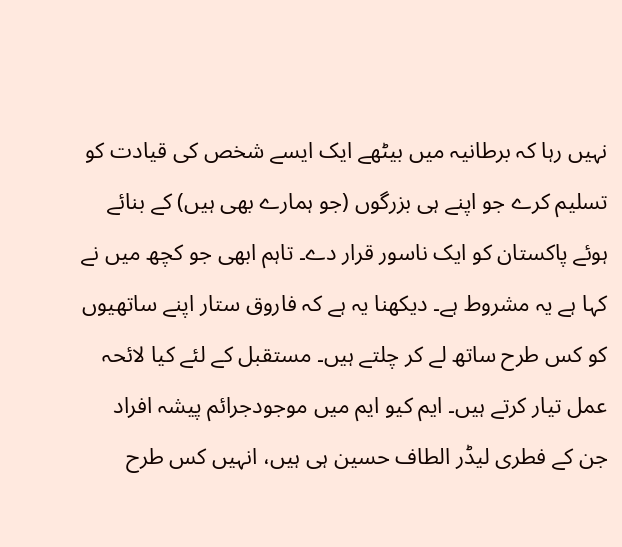نہیں رہا کہ برطانیہ میں بیٹھے ایک ایسے شخص کی قیادت کو تسلیم کرے جو اپنے ہی بزرگوں (جو ہمارے بھی ہیں) کے بنائے ہوئے پاکستان کو ایک ناسور قرار دے۔ تاہم ابھی جو کچھ میں نے کہا ہے یہ مشروط ہے۔ دیکھنا یہ ہے کہ فاروق ستار اپنے ساتھیوں کو کس طرح ساتھ لے کر چلتے ہیں۔ مستقبل کے لئے کیا لائحہ عمل تیار کرتے ہیں۔ ایم کیو ایم میں موجودجرائم پیشہ افراد جن کے فطری لیڈر الطاف حسین ہی ہیں، انہیں کس طرح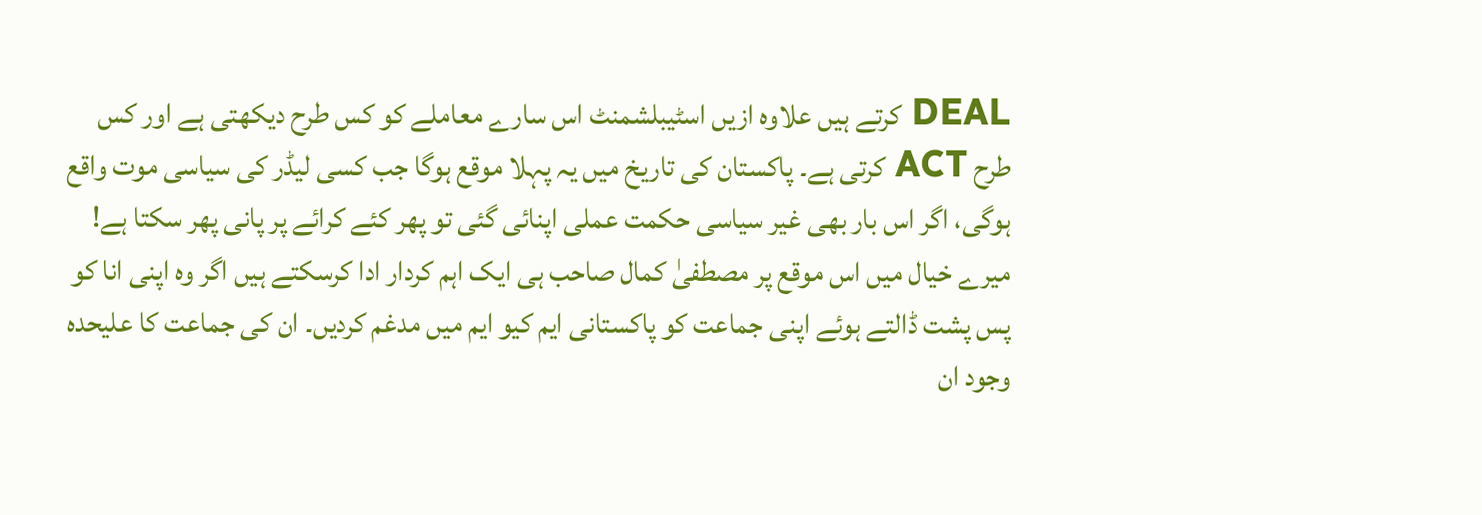DEAL کرتے ہیں علاوہ ازیں اسٹیبلشمنٹ اس سارے معاملے کو کس طرح دیکھتی ہے اور کس طرح ACT کرتی ہے۔ پاکستان کی تاریخ میں یہ پہلا موقع ہوگا جب کسی لیڈر کی سیاسی موت واقع ہوگی، اگر اس بار بھی غیر سیاسی حکمت عملی اپنائی گئی تو پھر کئے کرائے پر پانی پھر سکتا ہے!
میرے خیال میں اس موقع پر مصطفیٰ کمال صاحب ہی ایک اہم کردار ادا کرسکتے ہیں اگر وہ اپنی انا کو پس پشت ڈالتے ہوئے اپنی جماعت کو پاکستانی ایم کیو ایم میں مدغم کردیں۔ ان کی جماعت کا علیحدہ وجود ان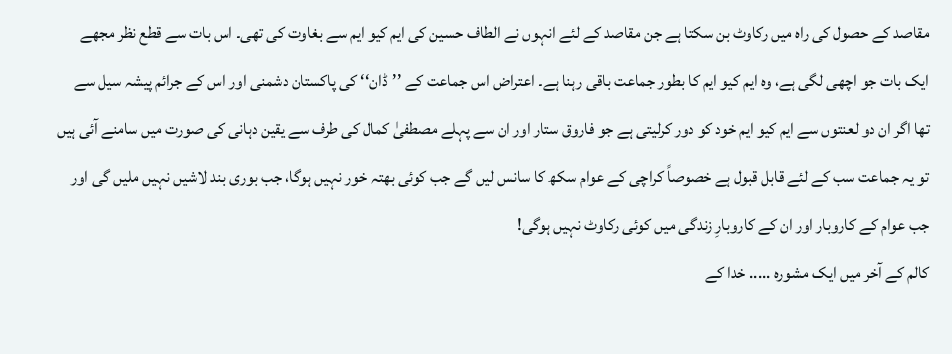مقاصد کے حصول کی راہ میں رکاوٹ بن سکتا ہے جن مقاصد کے لئے انہوں نے الطاف حسین کی ایم کیو ایم سے بغاوت کی تھی۔ اس بات سے قطع نظر مجھے ایک بات جو اچھی لگی ہے، وہ ایم کیو ایم کا بطور جماعت باقی رہنا ہے۔ اعتراض اس جماعت کے ’’ڈان‘‘ کی پاکستان دشمنی اور اس کے جرائم پیشہ سیل سے تھا اگر ان دو لعنتوں سے ایم کیو ایم خود کو دور کرلیتی ہے جو فاروق ستار اور ان سے پہلے مصطفیٰ کمال کی طرف سے یقین دہانی کی صورت میں سامنے آئی ہیں تو یہ جماعت سب کے لئے قابل قبول ہے خصوصاً کراچی کے عوام سکھ کا سانس لیں گے جب کوئی بھتہ خور نہیں ہوگا، جب بوری بند لاشیں نہیں ملیں گی اور جب عوام کے کاروبار اور ان کے کاروبارِ زندگی میں کوئی رکاوٹ نہیں ہوگی!
کالم کے آخر میں ایک مشورہ ..... خدا کے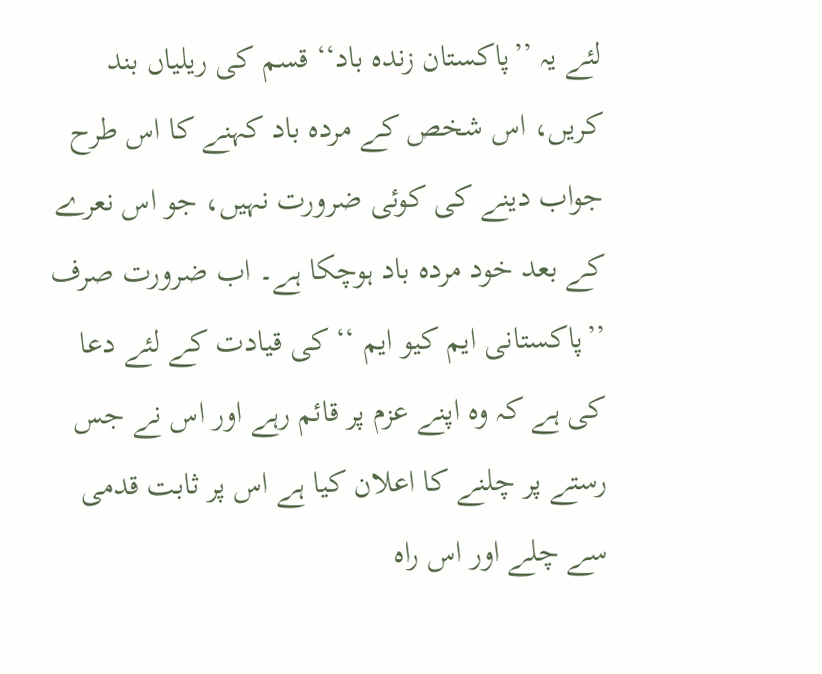لئے یہ ’’پاکستان زندہ باد‘‘ قسم کی ریلیاں بند کریں، اس شخص کے مردہ باد کہنے کا اس طرح جواب دینے کی کوئی ضرورت نہیں، جو اس نعرے کے بعد خود مردہ باد ہوچکا ہے۔ اب ضرورت صرف ’’پاکستانی ایم کیو ایم ‘‘ کی قیادت کے لئے دعا کی ہے کہ وہ اپنے عزم پر قائم رہے اور اس نے جس رستے پر چلنے کا اعلان کیا ہے اس پر ثابت قدمی سے چلے اور اس راہ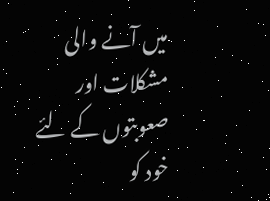میں آنے والی مشکلات اور صعوبتوں کے لئے خود کو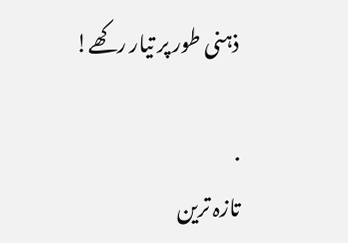ذہنی طور پر تیار رکھے!

.
تازہ ترین